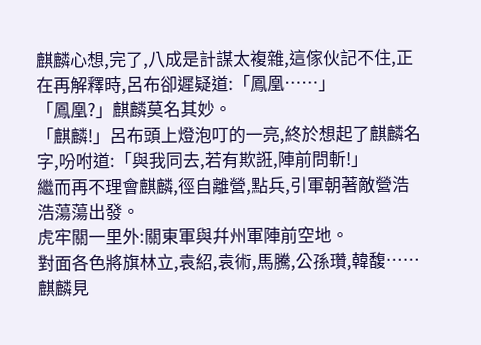麒麟心想,完了,八成是計謀太複雜,這傢伙記不住,正在再解釋時,呂布卻遲疑道:「鳳凰……」
「鳳凰?」麒麟莫名其妙。
「麒麟!」呂布頭上燈泡叮的一亮,終於想起了麒麟名字,吩咐道:「與我同去,若有欺誑,陣前問斬!」
繼而再不理會麒麟,徑自離營,點兵,引軍朝著敵營浩浩蕩蕩出發。
虎牢關一里外:關東軍與幷州軍陣前空地。
對面各色將旗林立,袁紹,袁術,馬騰,公孫瓚,韓馥……麒麟見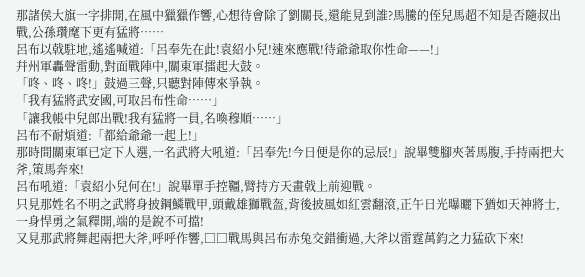那諸侯大旗一字排開,在風中獵獵作響,心想待會除了劉關長,還能見到誰?馬騰的侄兒馬超不知是否隨叔出戰,公孫瓚麾下更有猛將……
呂布以戟駐地,遙遙喊道:「呂奉先在此!袁紹小兒!速來應戰!待爺爺取你性命——!」
幷州軍轟聲雷動,對面戰陣中,關東軍擂起大鼓。
「咚、咚、咚!」鼓過三聲,只聽對陣傳來爭執。
「我有猛將武安國,可取呂布性命……」
「讓我帳中兒郎出戰!我有猛將一員,名喚穆順……」
呂布不耐煩道:「都給爺爺一起上!」
那時間關東軍已定下人選,一名武將大吼道:「呂奉先!今日便是你的忌辰!」說畢雙腳夾著馬腹,手持兩把大斧,策馬奔來!
呂布吼道:「袁紹小兒何在!」說畢單手控韁,臂持方天畫戟上前迎戰。
只見那姓名不明之武將身披鋼鱗戰甲,頭戴雄獅戰盔,背後披風如紅雲翻滾,正午日光曝曬下猶如天神將士,一身悍勇之氣釋開,端的是銳不可擋!
又見那武將舞起兩把大斧,呼呼作響,□□戰馬與呂布赤兔交錯衝過,大斧以雷霆萬鈞之力猛砍下來!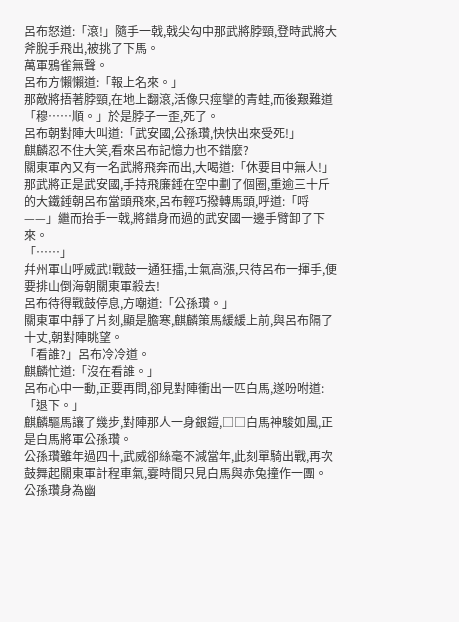呂布怒道:「滾!」隨手一戟,戟尖勾中那武將脖頸,登時武將大斧脫手飛出,被挑了下馬。
萬軍鴉雀無聲。
呂布方懶懶道:「報上名來。」
那敵將捂著脖頸,在地上翻滾,活像只痙攣的青蛙,而後艱難道「穆……順。」於是脖子一歪,死了。
呂布朝對陣大叫道:「武安國,公孫瓚,快快出來受死!」
麒麟忍不住大笑,看來呂布記憶力也不錯麼?
關東軍內又有一名武將飛奔而出,大喝道:「休要目中無人!」
那武將正是武安國,手持飛廉錘在空中劃了個圈,重逾三十斤的大鐵錘朝呂布當頭飛來,呂布輕巧撥轉馬頭,呼道:「哷——」繼而抬手一戟,將錯身而過的武安國一邊手臂卸了下來。
「……」
幷州軍山呼威武!戰鼓一通狂擂,士氣高漲,只待呂布一揮手,便要排山倒海朝關東軍殺去!
呂布待得戰鼓停息,方嘲道:「公孫瓚。」
關東軍中靜了片刻,顯是膽寒,麒麟策馬緩緩上前,與呂布隔了十丈,朝對陣眺望。
「看誰?」呂布冷冷道。
麒麟忙道:「沒在看誰。」
呂布心中一動,正要再問,卻見對陣衝出一匹白馬,遂吩咐道:「退下。」
麒麟驅馬讓了幾步,對陣那人一身銀鎧,□□白馬神駿如風,正是白馬將軍公孫瓚。
公孫瓚雖年過四十,武威卻絲毫不減當年,此刻單騎出戰,再次鼓舞起關東軍計程車氣,霎時間只見白馬與赤兔撞作一團。
公孫瓚身為幽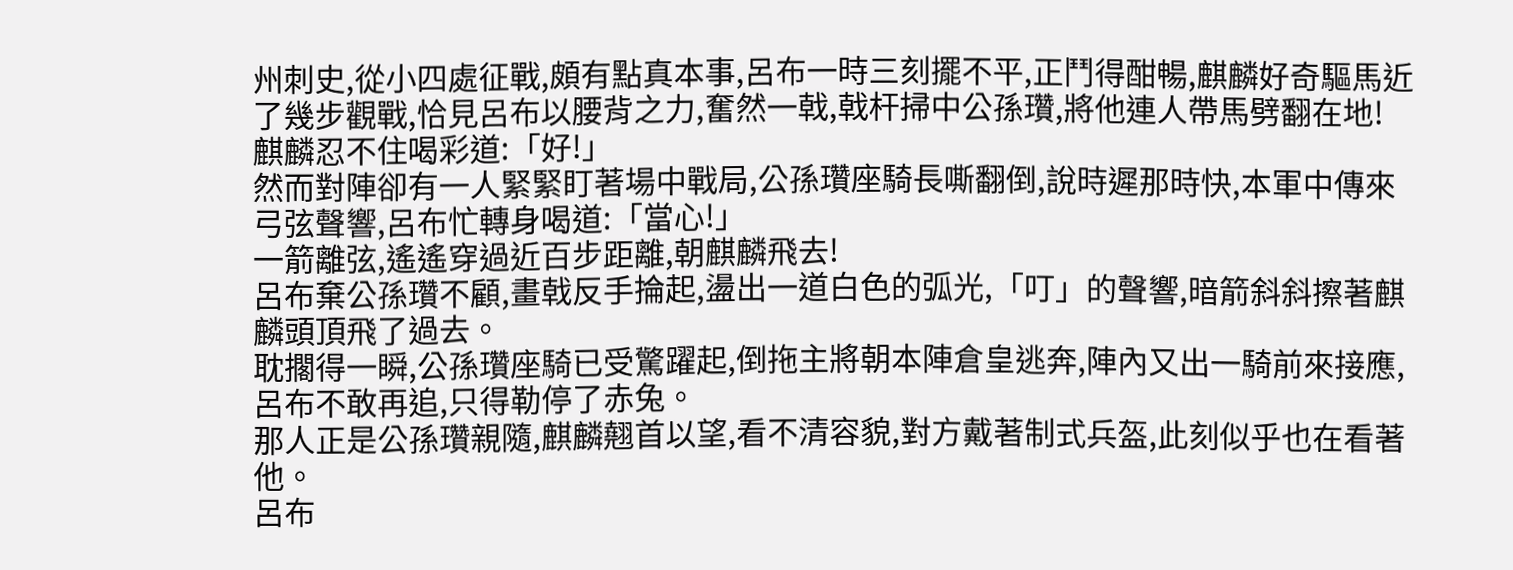州刺史,從小四處征戰,頗有點真本事,呂布一時三刻擺不平,正鬥得酣暢,麒麟好奇驅馬近了幾步觀戰,恰見呂布以腰背之力,奮然一戟,戟杆掃中公孫瓚,將他連人帶馬劈翻在地!
麒麟忍不住喝彩道:「好!」
然而對陣卻有一人緊緊盯著場中戰局,公孫瓚座騎長嘶翻倒,說時遲那時快,本軍中傳來弓弦聲響,呂布忙轉身喝道:「當心!」
一箭離弦,遙遙穿過近百步距離,朝麒麟飛去!
呂布棄公孫瓚不顧,畫戟反手掄起,盪出一道白色的弧光,「叮」的聲響,暗箭斜斜擦著麒麟頭頂飛了過去。
耽擱得一瞬,公孫瓚座騎已受驚躍起,倒拖主將朝本陣倉皇逃奔,陣內又出一騎前來接應,呂布不敢再追,只得勒停了赤兔。
那人正是公孫瓚親隨,麒麟翹首以望,看不清容貌,對方戴著制式兵盔,此刻似乎也在看著他。
呂布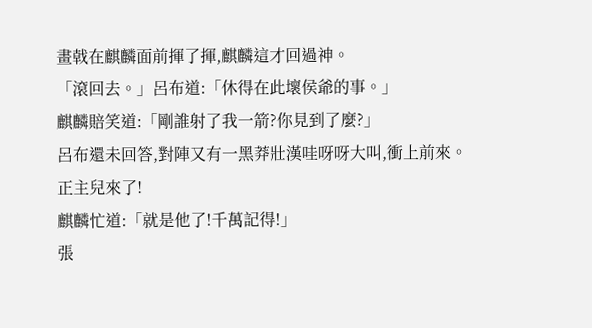畫戟在麒麟面前揮了揮,麒麟這才回過神。
「滾回去。」呂布道:「休得在此壞侯爺的事。」
麒麟賠笑道:「剛誰射了我一箭?你見到了麼?」
呂布還未回答,對陣又有一黑莽壯漢哇呀呀大叫,衝上前來。
正主兒來了!
麒麟忙道:「就是他了!千萬記得!」
張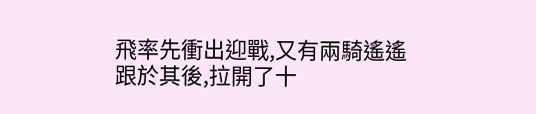飛率先衝出迎戰,又有兩騎遙遙跟於其後,拉開了十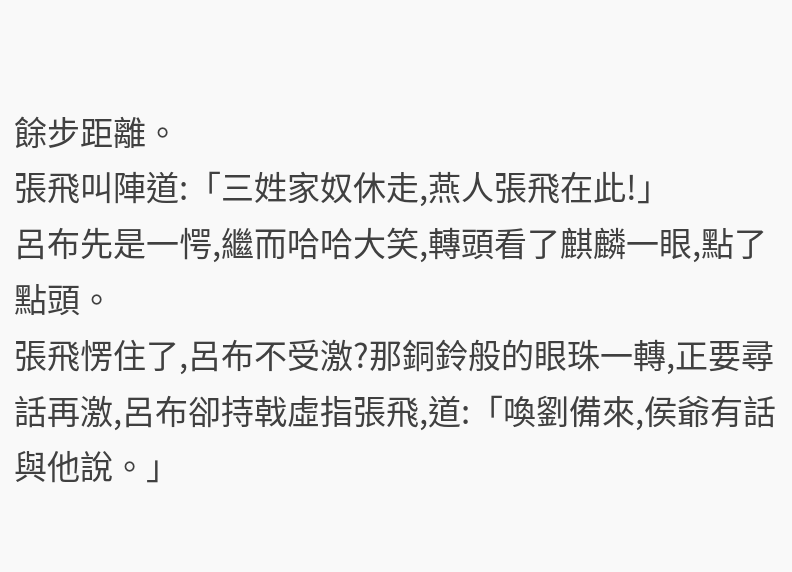餘步距離。
張飛叫陣道:「三姓家奴休走,燕人張飛在此!」
呂布先是一愕,繼而哈哈大笑,轉頭看了麒麟一眼,點了點頭。
張飛愣住了,呂布不受激?那銅鈴般的眼珠一轉,正要尋話再激,呂布卻持戟虛指張飛,道:「喚劉備來,侯爺有話與他說。」